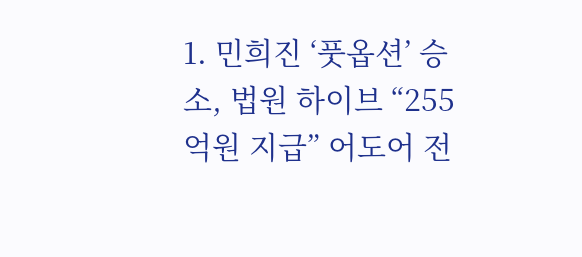1. 민희진 ‘풋옵션’ 승소, 법원 하이브 “255억원 지급” 어도어 전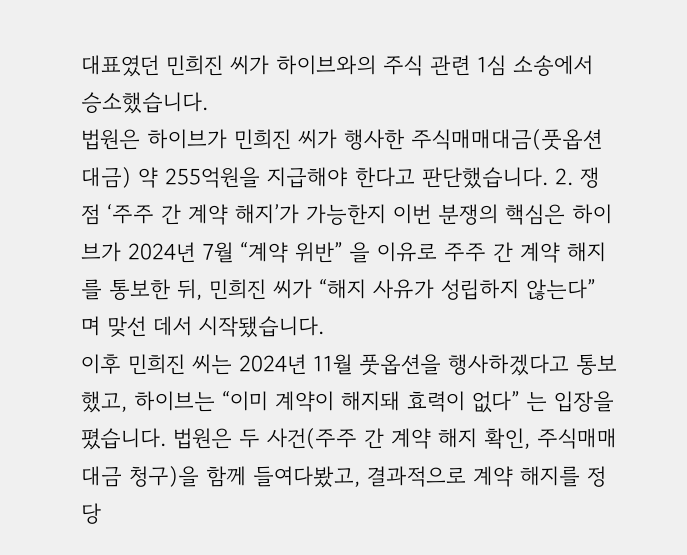대표였던 민희진 씨가 하이브와의 주식 관련 1심 소송에서 승소했습니다.
법원은 하이브가 민희진 씨가 행사한 주식매매대금(풋옵션 대금) 약 255억원을 지급해야 한다고 판단했습니다. 2. 쟁점 ‘주주 간 계약 해지’가 가능한지 이번 분쟁의 핵심은 하이브가 2024년 7월 “계약 위반” 을 이유로 주주 간 계약 해지를 통보한 뒤, 민희진 씨가 “해지 사유가 성립하지 않는다” 며 맞선 데서 시작됐습니다.
이후 민희진 씨는 2024년 11월 풋옵션을 행사하겠다고 통보했고, 하이브는 “이미 계약이 해지돼 효력이 없다” 는 입장을 폈습니다. 법원은 두 사건(주주 간 계약 해지 확인, 주식매매대금 청구)을 함께 들여다봤고, 결과적으로 계약 해지를 정당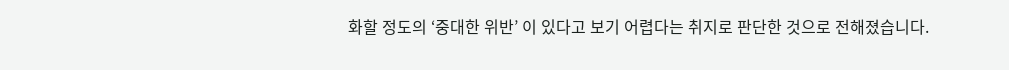화할 정도의 ‘중대한 위반’ 이 있다고 보기 어렵다는 취지로 판단한 것으로 전해졌습니다.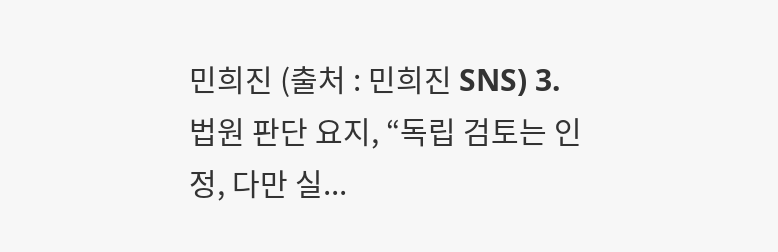민희진 (출처 : 민희진 SNS) 3. 법원 판단 요지, “독립 검토는 인정, 다만 실...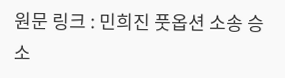원문 링크 : 민희진 풋옵션 소송 승소